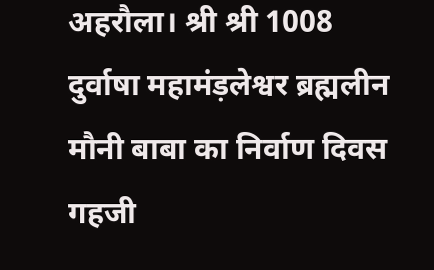अहरौला। श्री श्री 1008 दुर्वाषा महामंड़लेश्वर ब्रह्मलीन मौनी बाबा का निर्वाण दिवस गहजी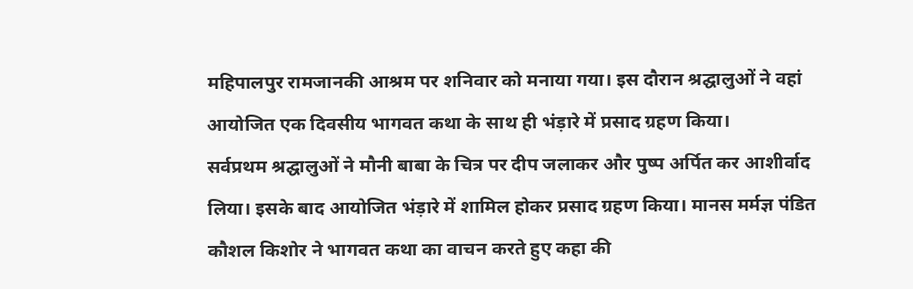महिपालपुर रामजानकी आश्रम पर शनिवार को मनाया गया। इस दौरान श्रद्घालुओं ने वहां आयोजित एक दिवसीय भागवत कथा के साथ ही भंड़ारे में प्रसाद ग्रहण किया।
सर्वप्रथम श्रद्घालुओं ने मौनी बाबा के चित्र पर दीप जलाकर और पुष्प अर्पित कर आशीर्वाद लिया। इसके बाद आयोजित भंड़ारे में शामिल होकर प्रसाद ग्रहण किया। मानस मर्मज्ञ पंडित कौशल किशोर ने भागवत कथा का वाचन करते हुए कहा की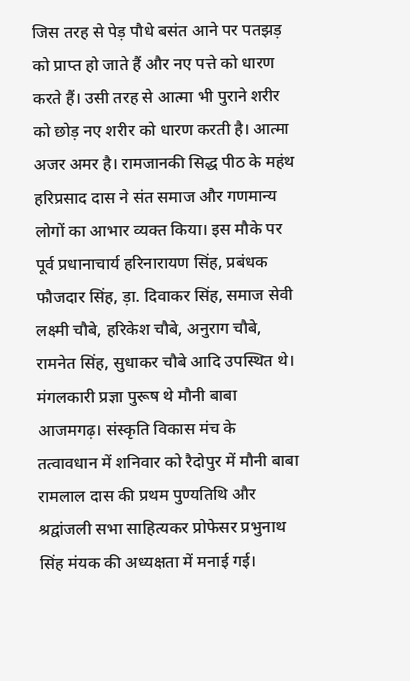जिस तरह से पेड़ पौधे बसंत आने पर पतझड़ को प्राप्त हो जाते हैं और नए पत्ते को धारण करते हैं। उसी तरह से आत्मा भी पुराने शरीर को छोड़ नए शरीर को धारण करती है। आत्मा अजर अमर है। रामजानकी सिद्ध पीठ के महंथ हरिप्रसाद दास ने संत समाज और गणमान्य लोगों का आभार व्यक्त किया। इस मौके पर पूर्व प्रधानाचार्य हरिनारायण सिंह, प्रबंधक फौजदार सिंह, ड़ा. दिवाकर सिंह, समाज सेवी लक्ष्मी चौबे, हरिकेश चौबे, अनुराग चौबे, रामनेत सिंह, सुधाकर चौबे आदि उपस्थित थे।
मंगलकारी प्रज्ञा पुरूष थे मौनी बाबा
आजमगढ़। संस्कृति विकास मंच के तत्वावधान में शनिवार को रैदोपुर में मौनी बाबा रामलाल दास की प्रथम पुण्यतिथि और श्रद्वांजली सभा साहित्यकर प्रोफेसर प्रभुनाथ सिंह मंयक की अध्यक्षता में मनाई गई।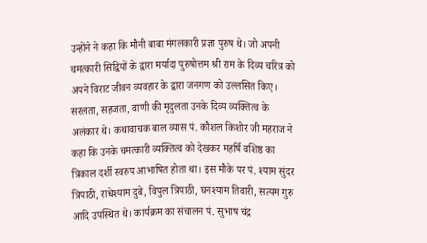उन्होंने ने कहा कि मौनी बाबा मंगलकारी प्रज्ञा पुरुष थे। जो अपनी चमत्कारी सिद्वियों के द्वारा मर्यादा पुरुषोत्तम श्री राम के दिव्य चरित्र को अपने विराट जीवन व्यवहार के द्वारा जनगण को उल्लसित किए। सरलता, सहजता, वाणी की मृदुलता उनके दिव्य व्यक्तित्व के अलंकार थे। कथावाचक बाल व्यास पं. कौशल किशोर जी महराज ने कहा कि उनके चमत्कारी व्यक्तित्व को देखकर महर्षि वशिष्ठ का त्रिकाल दर्शी स्वरुप आभाषित होता था। इस मौके पर पं. श्याम सुंदर त्रिपाठी, राधेश्याम दुबे, विपुल त्रिपाठी, घनश्याम तिवारी, सत्यम गुरु आदि उपस्थित थे। कार्यक्रम का संचालन पं. सुभाष चंद्र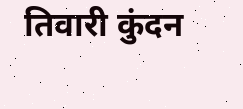तिवारी कुंदन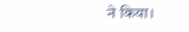ने किया।